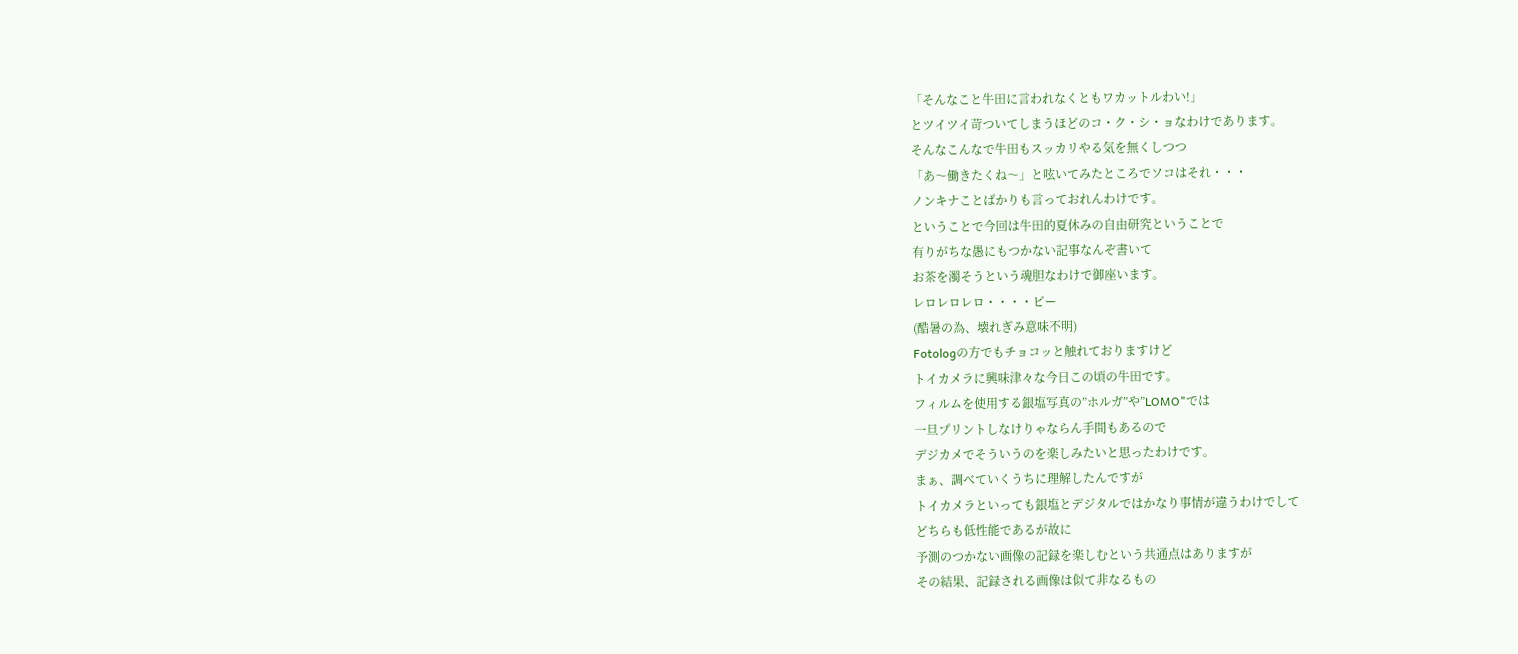「そんなこと牛田に言われなくともワカットルわい!」
とツイツイ苛ついてしまうほどのコ・ク・シ・ョなわけであります。
そんなこんなで牛田もスッカリやる気を無くしつつ
「あ〜働きたくね〜」と呟いてみたところでソコはそれ・・・
ノンキナことばかりも言っておれんわけです。
ということで今回は牛田的夏休みの自由研究ということで
有りがちな愚にもつかない記事なんぞ書いて
お茶を濁そうという魂胆なわけで御座います。
レロレロレロ・・・・ピー
(酷暑の為、壊れぎみ意味不明)
Fotologの方でもチョコッと触れておりますけど
トイカメラに興味津々な今日この頃の牛田です。
フィルムを使用する銀塩写真の”ホルガ”や”LOMO"では
一旦プリントしなけりゃならん手間もあるので
デジカメでそういうのを楽しみたいと思ったわけです。
まぁ、調べていくうちに理解したんですが
トイカメラといっても銀塩とデジタルではかなり事情が違うわけでして
どちらも低性能であるが故に
予測のつかない画像の記録を楽しむという共通点はありますが
その結果、記録される画像は似て非なるもの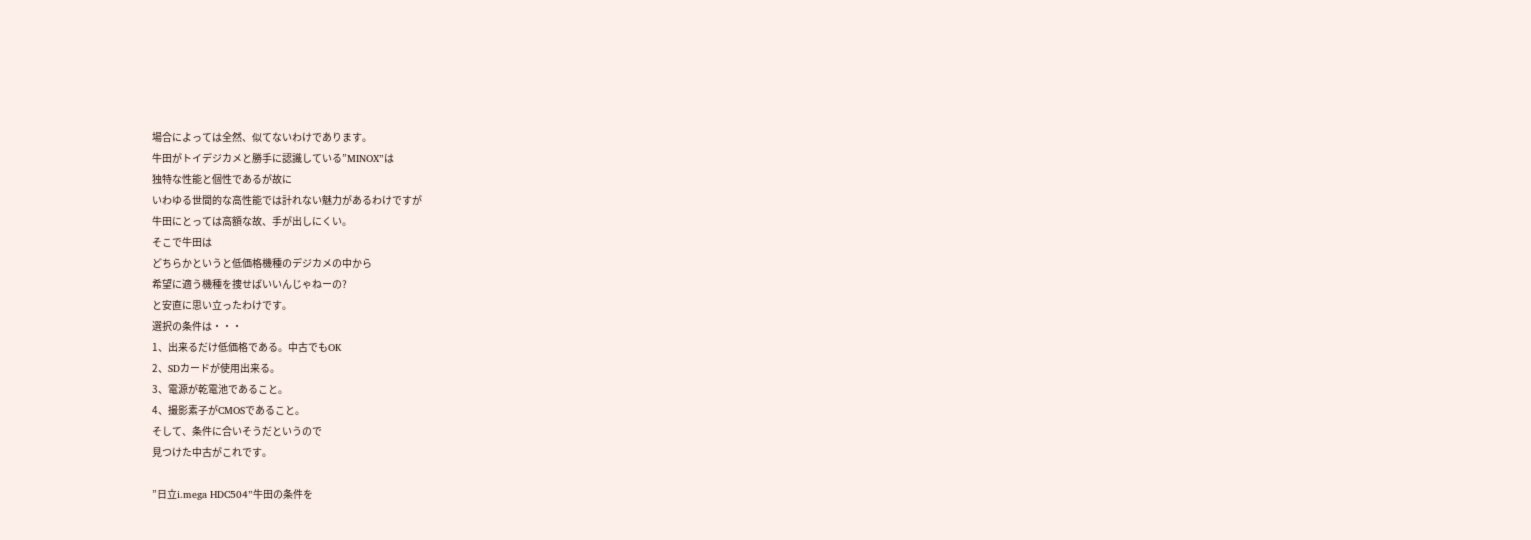場合によっては全然、似てないわけであります。
牛田がトイデジカメと勝手に認識している”MINOX”は
独特な性能と個性であるが故に
いわゆる世間的な高性能では計れない魅力があるわけですが
牛田にとっては高額な故、手が出しにくい。
そこで牛田は
どちらかというと低価格機種のデジカメの中から
希望に適う機種を捜せばいいんじゃねーの?
と安直に思い立ったわけです。
選択の条件は・・・
1、出来るだけ低価格である。中古でもOK
2、SDカードが使用出来る。
3、電源が乾電池であること。
4、撮影素子がCMOSであること。
そして、条件に合いそうだというので
見つけた中古がこれです。

”日立i.mega HDC504”牛田の条件を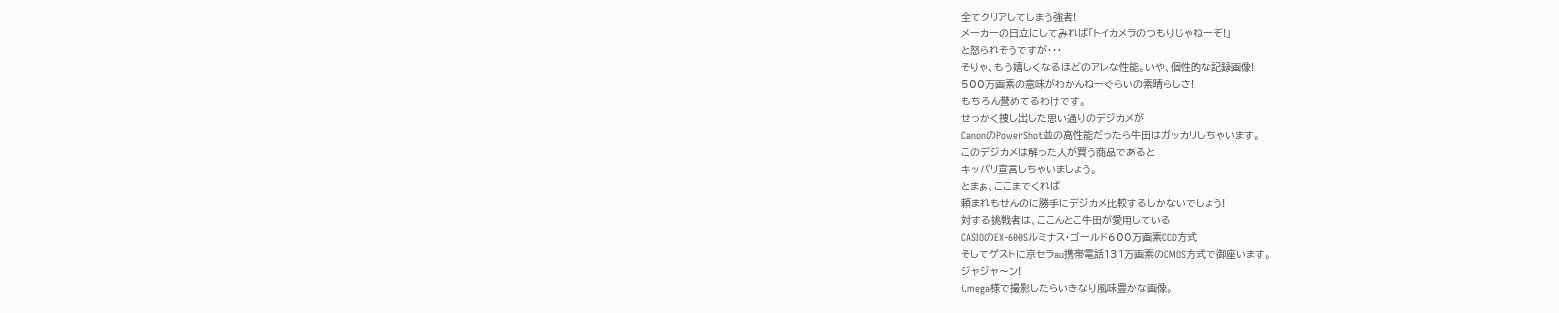全てクリアしてしまう強者!
メーカーの日立にしてみれば「トイカメラのつもりじゃねーぞ!」
と怒られそうですが・・・
そりゃ、もう嬉しくなるほどのアレな性能。いや、個性的な記録画像!
500万画素の意味がわかんねーぐらいの素晴らしさ!
もちろん誉めてるわけです。
せっかく捜し出した思い通りのデジカメが
CanonのPowerShot並の高性能だったら牛田はガッカリしちゃいます。
このデジカメは解った人が買う商品であると
キッパリ宣言しちゃいましょう。
とまぁ、ここまでくれば
頼まれもせんのに勝手にデジカメ比較するしかないでしょう!
対する挑戦者は、ここんとこ牛田が愛用している
CASIOのEX-600Sルミナス・ゴールド600万画素CCD方式
そしてゲストに京セラau携帯電話131万画素のCMOS方式で御座います。
ジャジャ〜ン!
i.mega様で撮影したらいきなり風味豊かな画像。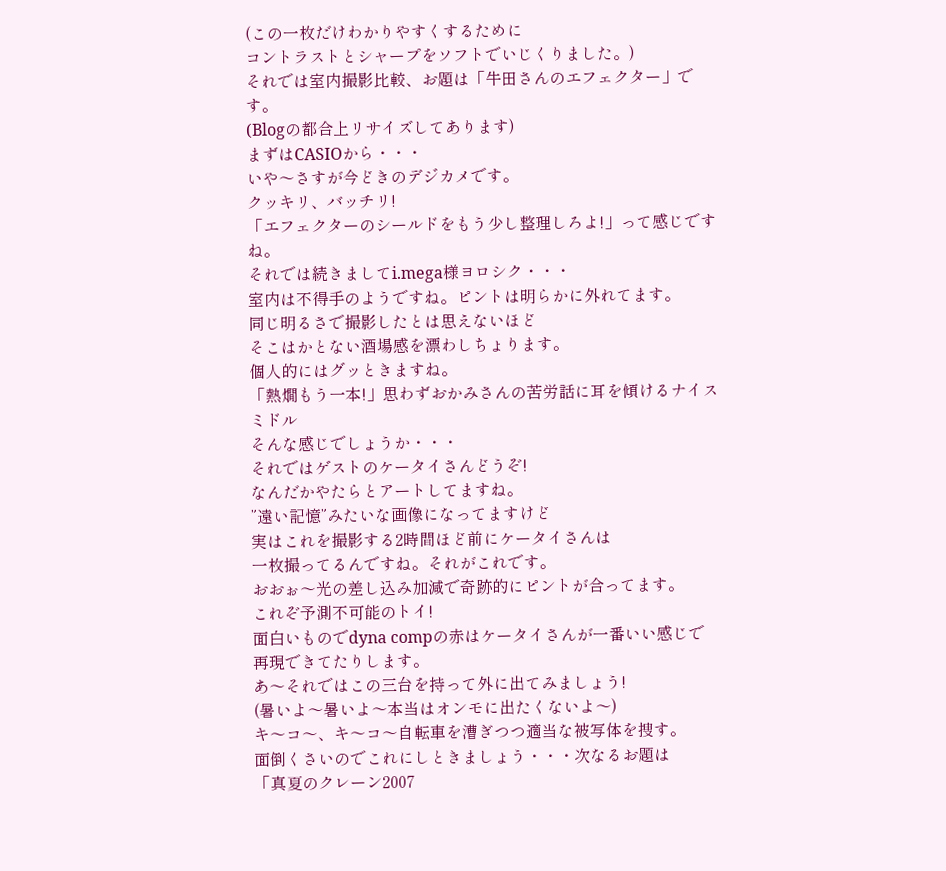(この一枚だけわかりやすくするために
コントラストとシャープをソフトでいじくりました。)
それでは室内撮影比較、お題は「牛田さんのエフェクター」です。
(Blogの都合上リサイズしてあります)
まずはCASIOから・・・
いや〜さすが今どきのデジカメです。
クッキリ、バッチリ!
「エフェクターのシールドをもう少し整理しろよ!」って感じですね。
それでは続きましてi.mega様ヨロシク・・・
室内は不得手のようですね。ピントは明らかに外れてます。
同じ明るさで撮影したとは思えないほど
そこはかとない酒場感を漂わしちょります。
個人的にはグッときますね。
「熱燗もう一本!」思わずおかみさんの苦労話に耳を傾けるナイスミドル
そんな感じでしょうか・・・
それではゲストのケータイさんどうぞ!
なんだかやたらとアートしてますね。
”遠い記憶”みたいな画像になってますけど
実はこれを撮影する2時間ほど前にケータイさんは
一枚撮ってるんですね。それがこれです。
おおぉ〜光の差し込み加減で奇跡的にピントが合ってます。
これぞ予測不可能のトイ!
面白いものでdyna compの赤はケータイさんが一番いい感じで
再現できてたりします。
あ〜それではこの三台を持って外に出てみましょう!
(暑いよ〜暑いよ〜本当はオンモに出たくないよ〜)
キ〜コ〜、キ〜コ〜自転車を漕ぎつつ適当な被写体を捜す。
面倒くさいのでこれにしときましょう・・・次なるお題は
「真夏のクレーン2007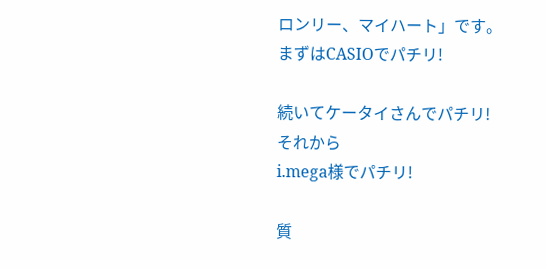ロンリー、マイハート」です。
まずはCASIOでパチリ!

続いてケータイさんでパチリ!
それから
i.mega様でパチリ!

質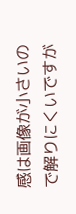感は画像が小さいので解りにくいですが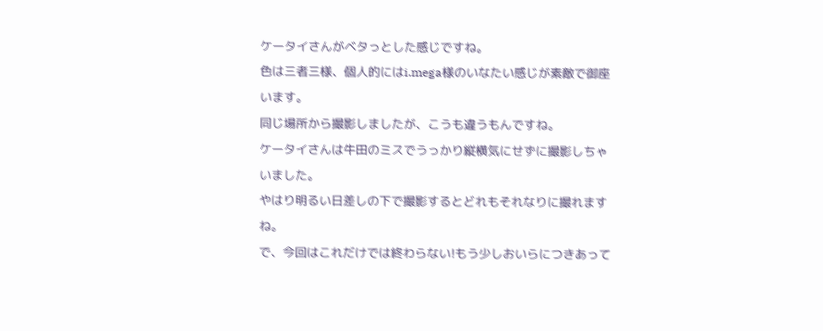ケータイさんがベタっとした感じですね。
色は三者三様、個人的にはi.mega様のいなたい感じが素敵で御座います。
同じ場所から撮影しましたが、こうも違うもんですね。
ケータイさんは牛田のミスでうっかり縦横気にせずに撮影しちゃいました。
やはり明るい日差しの下で撮影するとどれもそれなりに撮れますね。
で、今回はこれだけでは終わらない!もう少しおいらにつきあって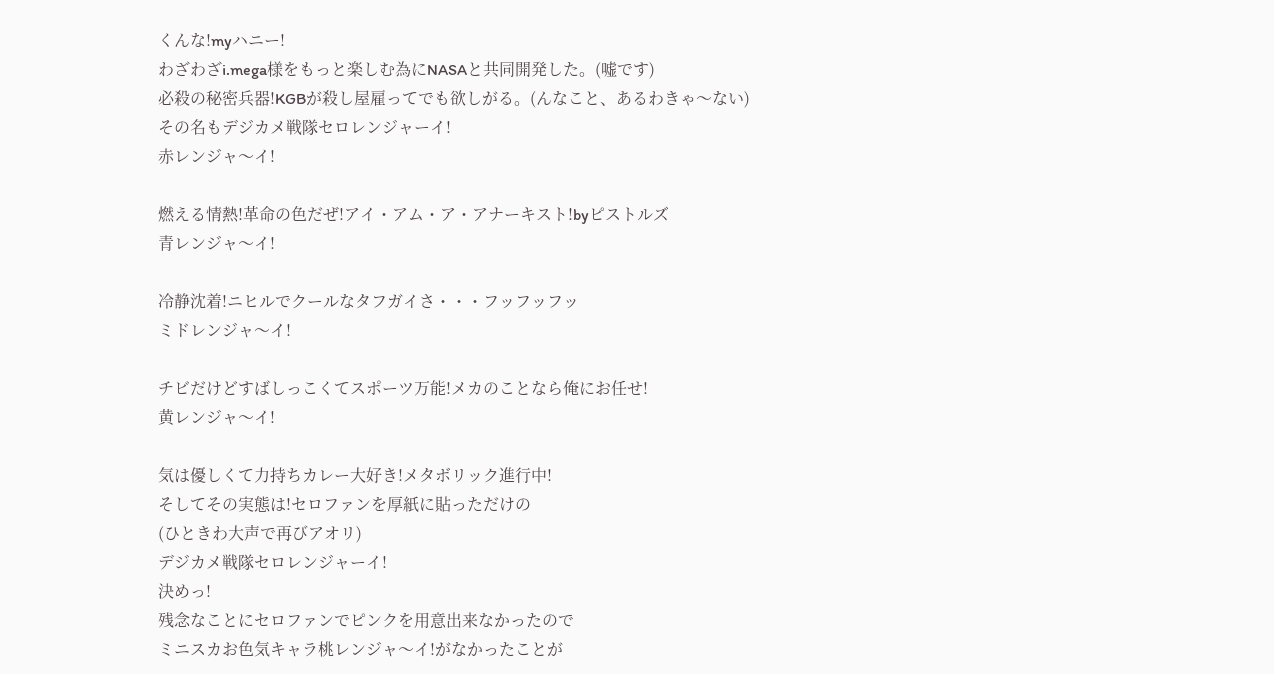くんな!myハニー!
わざわざi.mega様をもっと楽しむ為にNASAと共同開発した。(嘘です)
必殺の秘密兵器!KGBが殺し屋雇ってでも欲しがる。(んなこと、あるわきゃ〜ない)
その名もデジカメ戦隊セロレンジャーイ!
赤レンジャ〜イ!

燃える情熱!革命の色だぜ!アイ・アム・ア・アナーキスト!byピストルズ
青レンジャ〜イ!

冷静沈着!ニヒルでクールなタフガイさ・・・フッフッフッ
ミドレンジャ〜イ!

チビだけどすばしっこくてスポーツ万能!メカのことなら俺にお任せ!
黄レンジャ〜イ!

気は優しくて力持ちカレー大好き!メタボリック進行中!
そしてその実態は!セロファンを厚紙に貼っただけの
(ひときわ大声で再びアオリ)
デジカメ戦隊セロレンジャーイ!
決めっ!
残念なことにセロファンでピンクを用意出来なかったので
ミニスカお色気キャラ桃レンジャ〜イ!がなかったことが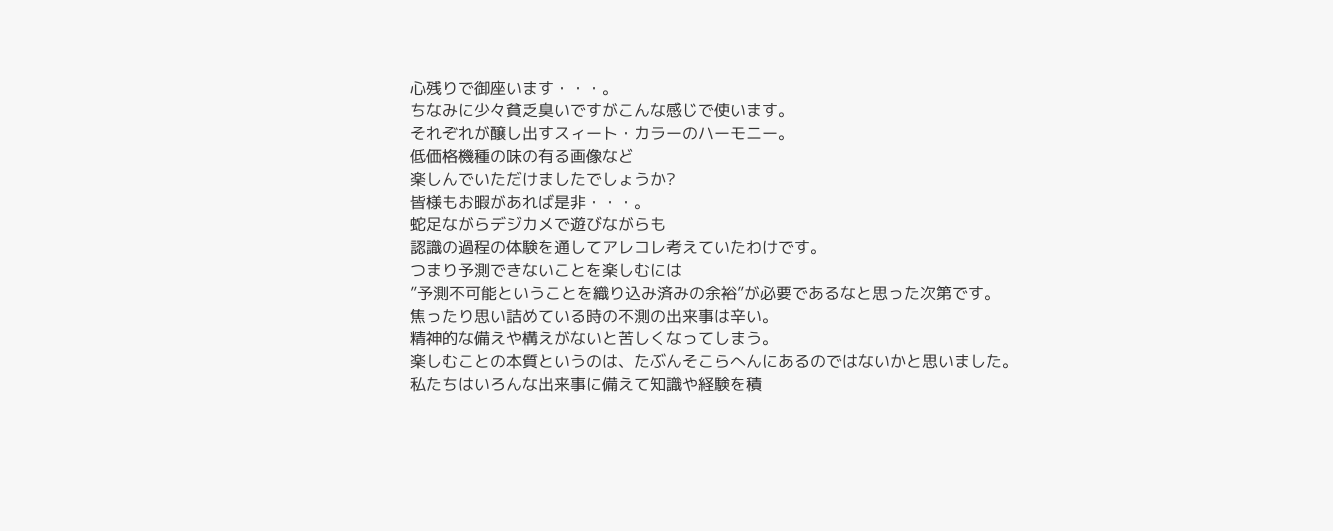心残りで御座います・・・。
ちなみに少々貧乏臭いですがこんな感じで使います。
それぞれが醸し出すスィート・カラーのハーモニー。
低価格機種の味の有る画像など
楽しんでいただけましたでしょうか?
皆様もお暇があれば是非・・・。
蛇足ながらデジカメで遊びながらも
認識の過程の体験を通してアレコレ考えていたわけです。
つまり予測できないことを楽しむには
”予測不可能ということを織り込み済みの余裕”が必要であるなと思った次第です。
焦ったり思い詰めている時の不測の出来事は辛い。
精神的な備えや構えがないと苦しくなってしまう。
楽しむことの本質というのは、たぶんそこらへんにあるのではないかと思いました。
私たちはいろんな出来事に備えて知識や経験を積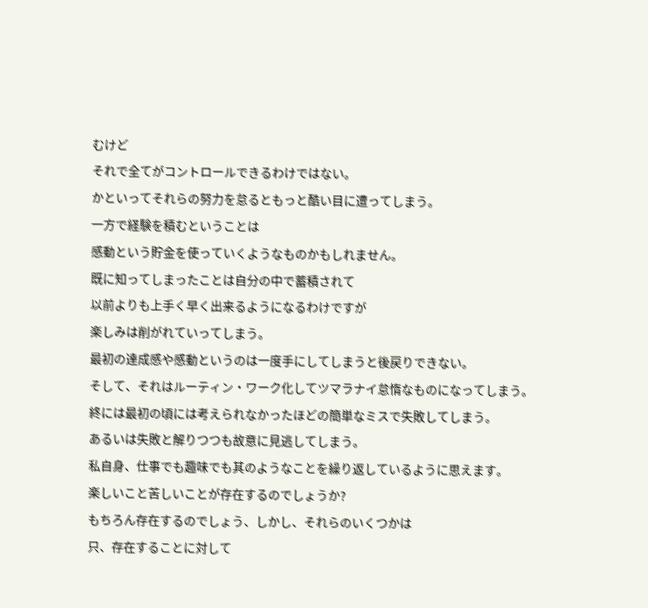むけど
それで全てがコントロールできるわけではない。
かといってそれらの努力を怠るともっと酷い目に遭ってしまう。
一方で経験を積むということは
感動という貯金を使っていくようなものかもしれません。
既に知ってしまったことは自分の中で蓄積されて
以前よりも上手く早く出来るようになるわけですが
楽しみは削がれていってしまう。
最初の達成感や感動というのは一度手にしてしまうと後戻りできない。
そして、それはルーティン・ワーク化してツマラナイ怠惰なものになってしまう。
終には最初の頃には考えられなかったほどの簡単なミスで失敗してしまう。
あるいは失敗と解りつつも故意に見逃してしまう。
私自身、仕事でも趣味でも其のようなことを繰り返しているように思えます。
楽しいこと苦しいことが存在するのでしょうか?
もちろん存在するのでしょう、しかし、それらのいくつかは
只、存在することに対して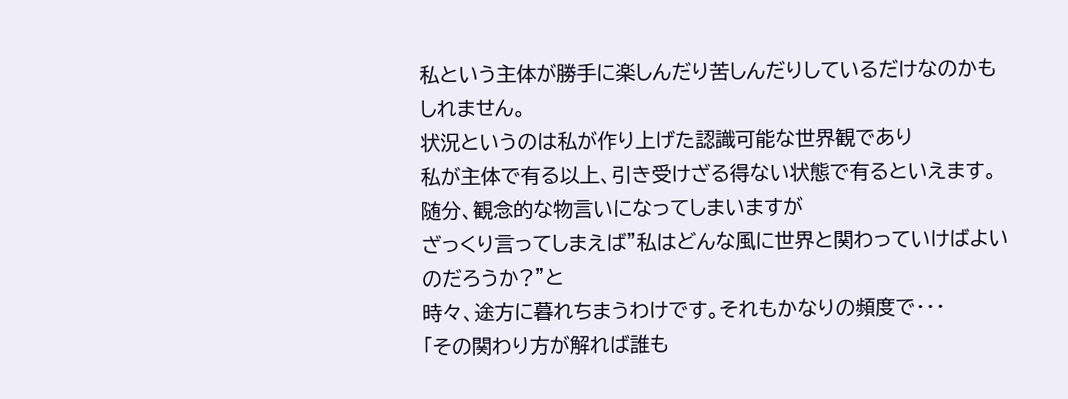私という主体が勝手に楽しんだり苦しんだりしているだけなのかもしれません。
状況というのは私が作り上げた認識可能な世界観であり
私が主体で有る以上、引き受けざる得ない状態で有るといえます。
随分、観念的な物言いになってしまいますが
ざっくり言ってしまえば”私はどんな風に世界と関わっていけばよいのだろうか?”と
時々、途方に暮れちまうわけです。それもかなりの頻度で・・・
「その関わり方が解れば誰も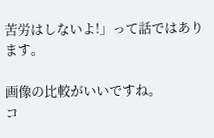苦労はしないよ!」って話ではあります。

画像の比較がいいですね。
コ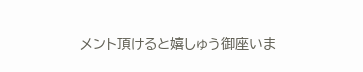メント頂けると嬉しゅう御座いま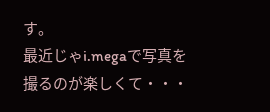す。
最近じゃi.megaで写真を撮るのが楽しくて・・・